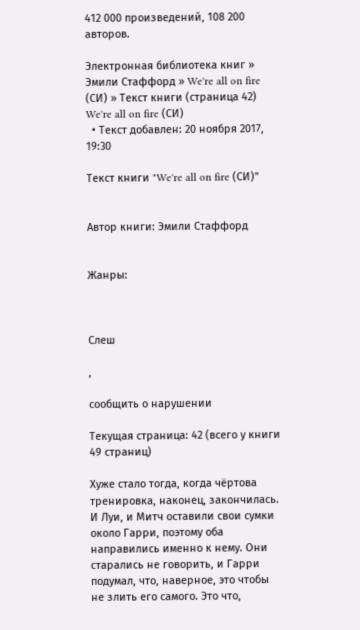412 000 произведений, 108 200 авторов.

Электронная библиотека книг » Эмили Стаффорд » We're all on fire (СИ) » Текст книги (страница 42)
We're all on fire (СИ)
  • Текст добавлен: 20 ноября 2017, 19:30

Текст книги "We're all on fire (СИ)"


Автор книги: Эмили Стаффорд


Жанры:



Слеш

,

сообщить о нарушении

Текущая страница: 42 (всего у книги 49 страниц)

Хуже стало тогда, когда чёртова тренировка, наконец, закончилась. И Луи, и Митч оставили свои сумки около Гарри, поэтому оба направились именно к нему. Они старались не говорить, и Гарри подумал, что, наверное, это чтобы не злить его самого. Это что,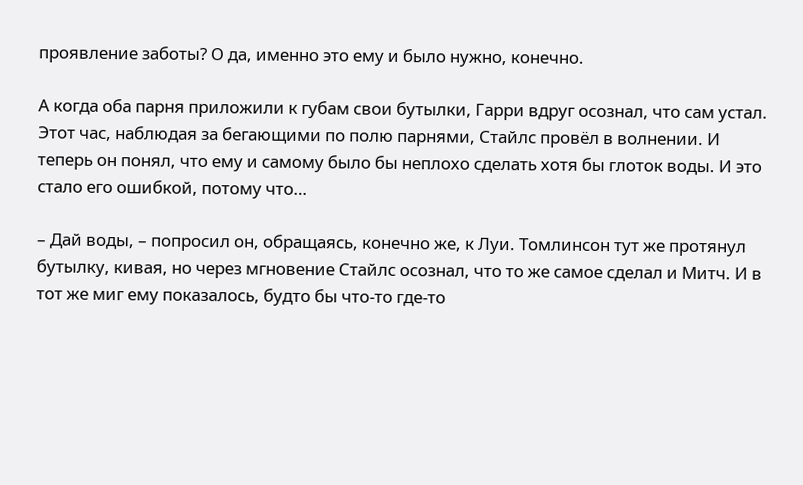проявление заботы? О да, именно это ему и было нужно, конечно.

А когда оба парня приложили к губам свои бутылки, Гарри вдруг осознал, что сам устал. Этот час, наблюдая за бегающими по полю парнями, Стайлс провёл в волнении. И теперь он понял, что ему и самому было бы неплохо сделать хотя бы глоток воды. И это стало его ошибкой, потому что…

– Дай воды, – попросил он, обращаясь, конечно же, к Луи. Томлинсон тут же протянул бутылку, кивая, но через мгновение Стайлс осознал, что то же самое сделал и Митч. И в тот же миг ему показалось, будто бы что-то где-то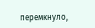перемкнуло,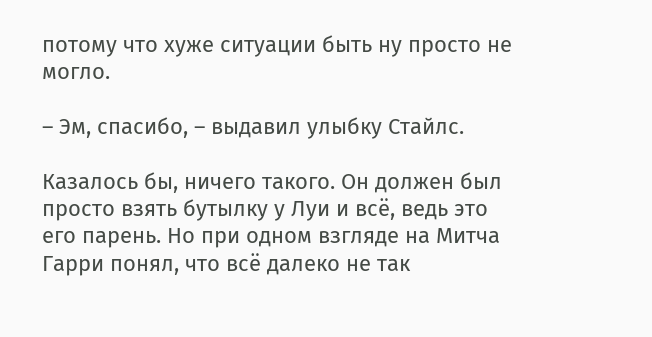потому что хуже ситуации быть ну просто не могло.

– Эм, спасибо, – выдавил улыбку Стайлс.

Казалось бы, ничего такого. Он должен был просто взять бутылку у Луи и всё, ведь это его парень. Но при одном взгляде на Митча Гарри понял, что всё далеко не так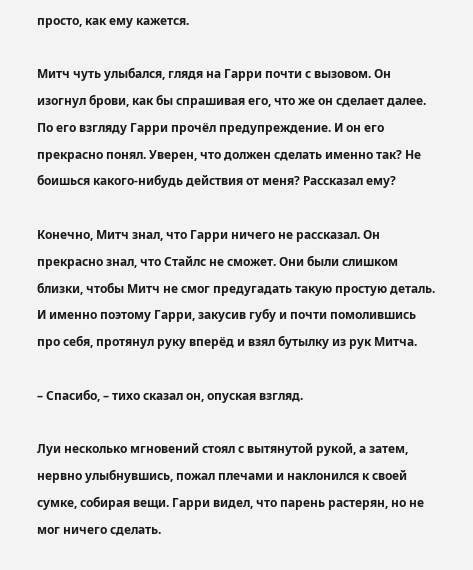просто, как ему кажется.

Митч чуть улыбался, глядя на Гарри почти с вызовом. Он изогнул брови, как бы спрашивая его, что же он сделает далее. По его взгляду Гарри прочёл предупреждение. И он его прекрасно понял. Уверен, что должен сделать именно так? Не боишься какого-нибудь действия от меня? Рассказал ему?

Конечно, Митч знал, что Гарри ничего не рассказал. Он прекрасно знал, что Стайлс не сможет. Они были слишком близки, чтобы Митч не смог предугадать такую простую деталь. И именно поэтому Гарри, закусив губу и почти помолившись про себя, протянул руку вперёд и взял бутылку из рук Митча.

– Спасибо, – тихо сказал он, опуская взгляд.

Луи несколько мгновений стоял с вытянутой рукой, а затем, нервно улыбнувшись, пожал плечами и наклонился к своей сумке, собирая вещи. Гарри видел, что парень растерян, но не мог ничего сделать.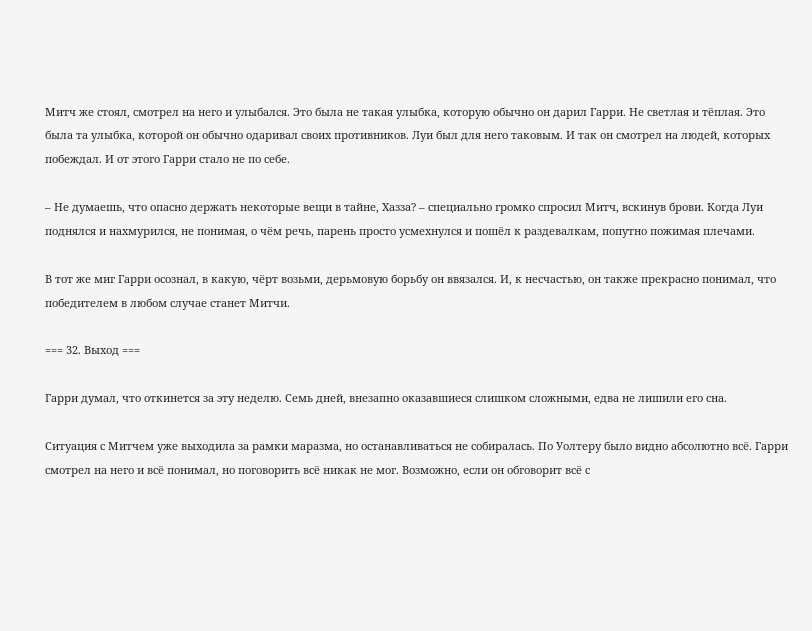Митч же стоял, смотрел на него и улыбался. Это была не такая улыбка, которую обычно он дарил Гарри. Не светлая и тёплая. Это была та улыбка, которой он обычно одаривал своих противников. Луи был для него таковым. И так он смотрел на людей, которых побеждал. И от этого Гарри стало не по себе.

– Не думаешь, что опасно держать некоторые вещи в тайне, Хазза? – специально громко спросил Митч, вскинув брови. Когда Луи поднялся и нахмурился, не понимая, о чём речь, парень просто усмехнулся и пошёл к раздевалкам, попутно пожимая плечами.

В тот же миг Гарри осознал, в какую, чёрт возьми, дерьмовую борьбу он ввязался. И, к несчастью, он также прекрасно понимал, что победителем в любом случае станет Митчи.

=== 32. Выход ===

Гарри думал, что откинется за эту неделю. Семь дней, внезапно оказавшиеся слишком сложными, едва не лишили его сна.

Ситуация с Митчем уже выходила за рамки маразма, но останавливаться не собиралась. По Уолтеру было видно абсолютно всё. Гарри смотрел на него и всё понимал, но поговорить всё никак не мог. Возможно, если он обговорит всё с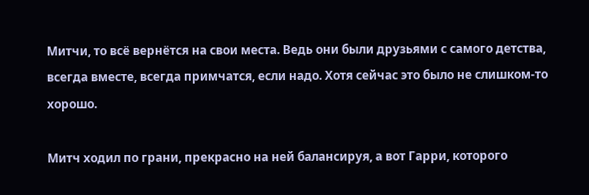Митчи, то всё вернётся на свои места. Ведь они были друзьями с самого детства, всегда вместе, всегда примчатся, если надо. Хотя сейчас это было не слишком-то хорошо.

Митч ходил по грани, прекрасно на ней балансируя, а вот Гарри, которого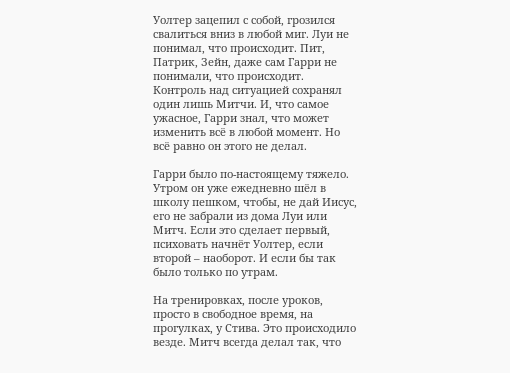Уолтер зацепил с собой, грозился свалиться вниз в любой миг. Луи не понимал, что происходит. Пит, Патрик, Зейн, даже сам Гарри не понимали, что происходит. Контроль над ситуацией сохранял один лишь Митчи. И, что самое ужасное, Гарри знал, что может изменить всё в любой момент. Но всё равно он этого не делал.

Гарри было по-настоящему тяжело. Утром он уже ежедневно шёл в школу пешком, чтобы, не дай Иисус, его не забрали из дома Луи или Митч. Если это сделает первый, психовать начнёт Уолтер, если второй – наоборот. И если бы так было только по утрам.

На тренировках, после уроков, просто в свободное время, на прогулках, у Стива. Это происходило везде. Митч всегда делал так, что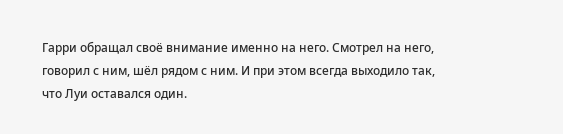Гарри обращал своё внимание именно на него. Смотрел на него, говорил с ним, шёл рядом с ним. И при этом всегда выходило так, что Луи оставался один.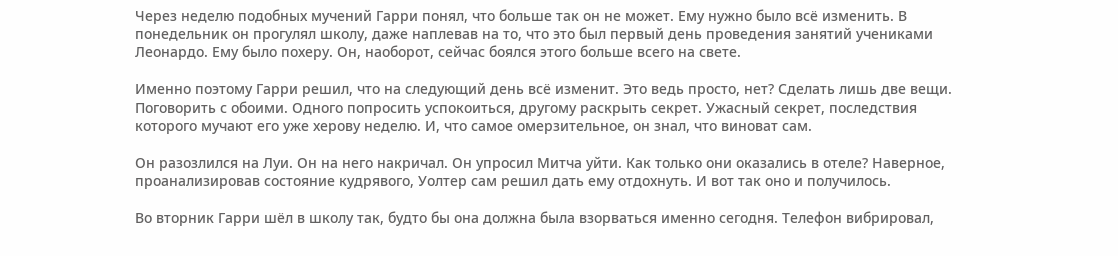Через неделю подобных мучений Гарри понял, что больше так он не может. Ему нужно было всё изменить. В понедельник он прогулял школу, даже наплевав на то, что это был первый день проведения занятий учениками Леонардо. Ему было похеру. Он, наоборот, сейчас боялся этого больше всего на свете.

Именно поэтому Гарри решил, что на следующий день всё изменит. Это ведь просто, нет? Сделать лишь две вещи. Поговорить с обоими. Одного попросить успокоиться, другому раскрыть секрет. Ужасный секрет, последствия которого мучают его уже херову неделю. И, что самое омерзительное, он знал, что виноват сам.

Он разозлился на Луи. Он на него накричал. Он упросил Митча уйти. Как только они оказались в отеле? Наверное, проанализировав состояние кудрявого, Уолтер сам решил дать ему отдохнуть. И вот так оно и получилось.

Во вторник Гарри шёл в школу так, будто бы она должна была взорваться именно сегодня. Телефон вибрировал,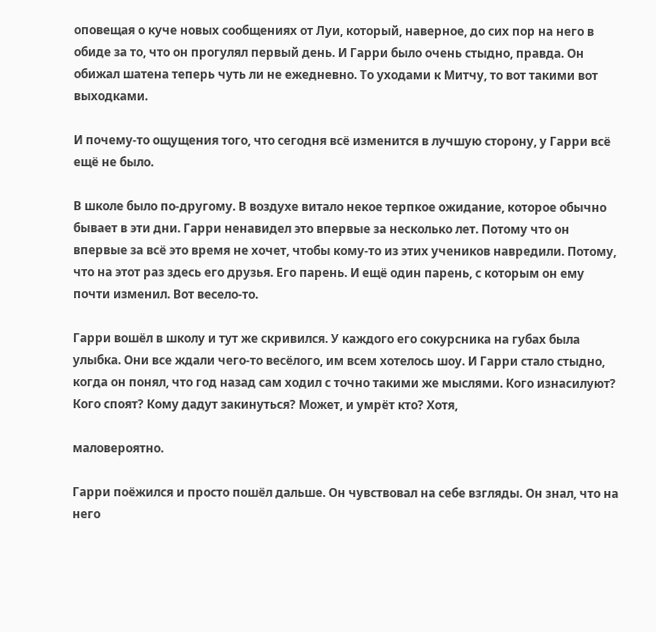оповещая о куче новых сообщениях от Луи, который, наверное, до сих пор на него в обиде за то, что он прогулял первый день. И Гарри было очень стыдно, правда. Он обижал шатена теперь чуть ли не ежедневно. То уходами к Митчу, то вот такими вот выходками.

И почему-то ощущения того, что сегодня всё изменится в лучшую сторону, у Гарри всё ещё не было.

В школе было по-другому. В воздухе витало некое терпкое ожидание, которое обычно бывает в эти дни. Гарри ненавидел это впервые за несколько лет. Потому что он впервые за всё это время не хочет, чтобы кому-то из этих учеников навредили. Потому, что на этот раз здесь его друзья. Его парень. И ещё один парень, с которым он ему почти изменил. Вот весело-то.

Гарри вошёл в школу и тут же скривился. У каждого его сокурсника на губах была улыбка. Они все ждали чего-то весёлого, им всем хотелось шоу. И Гарри стало стыдно, когда он понял, что год назад сам ходил с точно такими же мыслями. Кого изнасилуют? Кого споят? Кому дадут закинуться? Может, и умрёт кто? Хотя,

маловероятно.

Гарри поёжился и просто пошёл дальше. Он чувствовал на себе взгляды. Он знал, что на него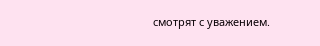смотрят с уважением.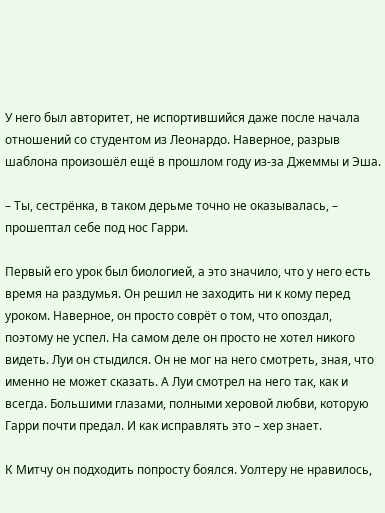У него был авторитет, не испортившийся даже после начала отношений со студентом из Леонардо. Наверное, разрыв шаблона произошёл ещё в прошлом году из-за Джеммы и Эша.

– Ты, сестрёнка, в таком дерьме точно не оказывалась, – прошептал себе под нос Гарри.

Первый его урок был биологией, а это значило, что у него есть время на раздумья. Он решил не заходить ни к кому перед уроком. Наверное, он просто соврёт о том, что опоздал, поэтому не успел. На самом деле он просто не хотел никого видеть. Луи он стыдился. Он не мог на него смотреть, зная, что именно не может сказать. А Луи смотрел на него так, как и всегда. Большими глазами, полными херовой любви, которую Гарри почти предал. И как исправлять это – хер знает.

К Митчу он подходить попросту боялся. Уолтеру не нравилось,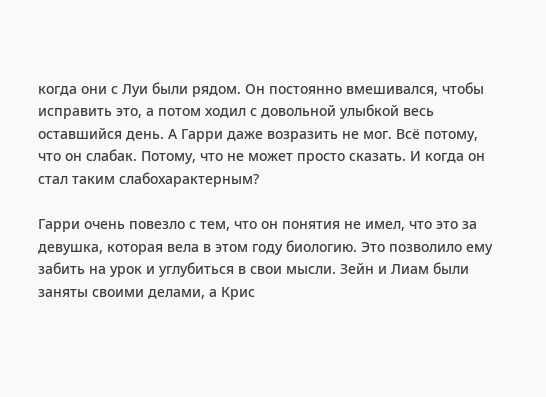когда они с Луи были рядом. Он постоянно вмешивался, чтобы исправить это, а потом ходил с довольной улыбкой весь оставшийся день. А Гарри даже возразить не мог. Всё потому, что он слабак. Потому, что не может просто сказать. И когда он стал таким слабохарактерным?

Гарри очень повезло с тем, что он понятия не имел, что это за девушка, которая вела в этом году биологию. Это позволило ему забить на урок и углубиться в свои мысли. Зейн и Лиам были заняты своими делами, а Крис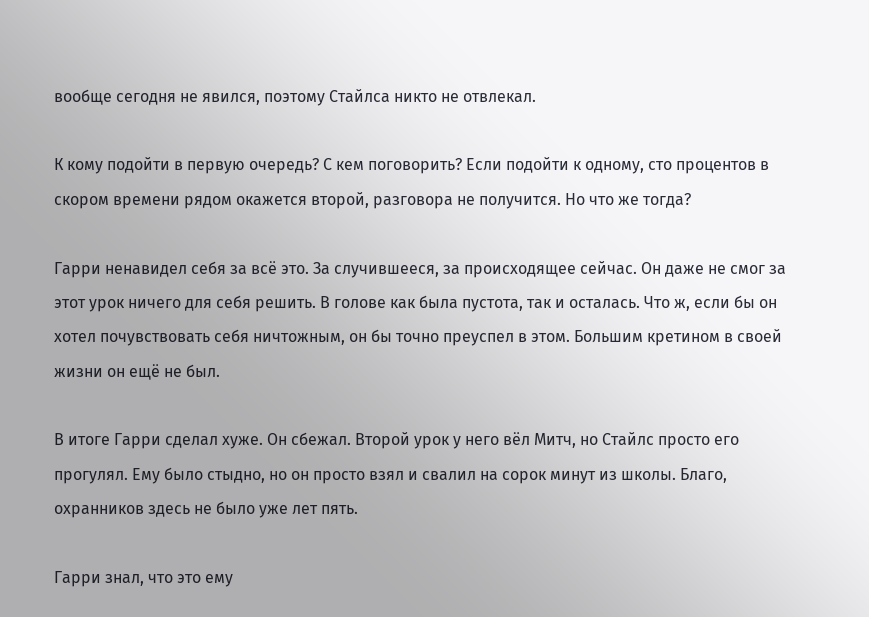вообще сегодня не явился, поэтому Стайлса никто не отвлекал.

К кому подойти в первую очередь? С кем поговорить? Если подойти к одному, сто процентов в скором времени рядом окажется второй, разговора не получится. Но что же тогда?

Гарри ненавидел себя за всё это. За случившееся, за происходящее сейчас. Он даже не смог за этот урок ничего для себя решить. В голове как была пустота, так и осталась. Что ж, если бы он хотел почувствовать себя ничтожным, он бы точно преуспел в этом. Большим кретином в своей жизни он ещё не был.

В итоге Гарри сделал хуже. Он сбежал. Второй урок у него вёл Митч, но Стайлс просто его прогулял. Ему было стыдно, но он просто взял и свалил на сорок минут из школы. Благо, охранников здесь не было уже лет пять.

Гарри знал, что это ему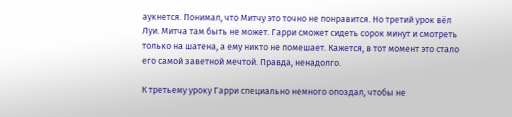аукнется. Понимал, что Митчу это точно не понравится. Но третий урок вёл Луи. Митча там быть не может. Гарри сможет сидеть сорок минут и смотреть только на шатена, а ему никто не помешает. Кажется, в тот момент это стало его самой заветной мечтой. Правда, ненадолго.

К третьему уроку Гарри специально немного опоздал, чтобы не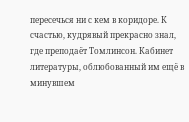пересечься ни с кем в коридоре. К счастью, кудрявый прекрасно знал, где преподаёт Томлинсон. Кабинет литературы, облюбованный им ещё в минувшем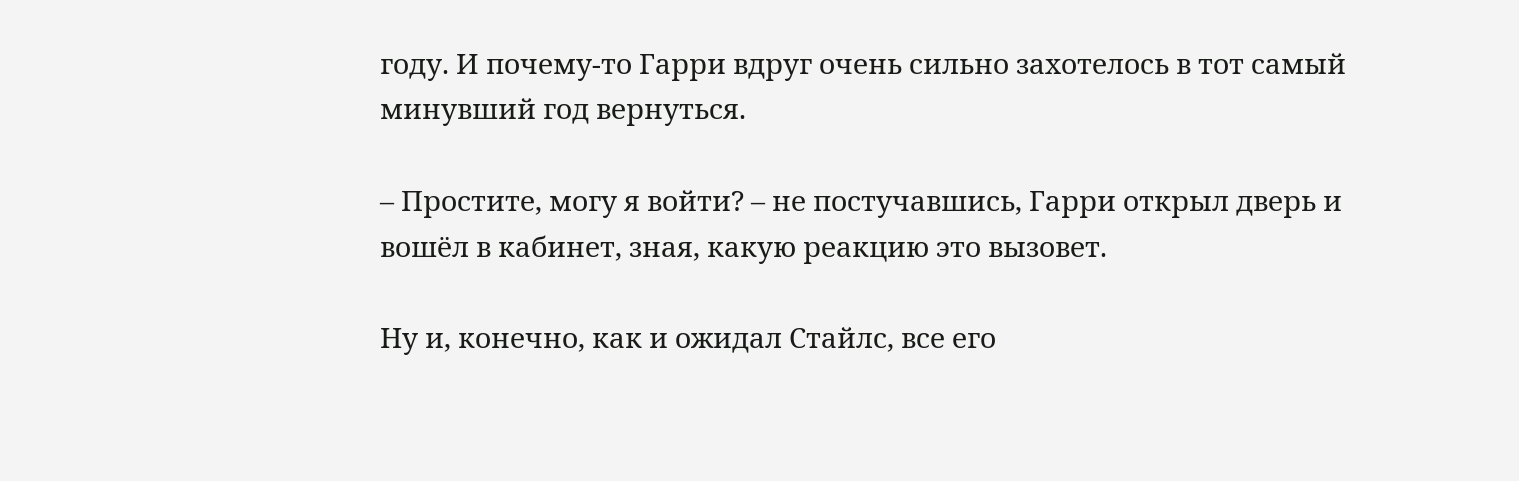году. И почему-то Гарри вдруг очень сильно захотелось в тот самый минувший год вернуться.

– Простите, могу я войти? – не постучавшись, Гарри открыл дверь и вошёл в кабинет, зная, какую реакцию это вызовет.

Ну и, конечно, как и ожидал Стайлс, все его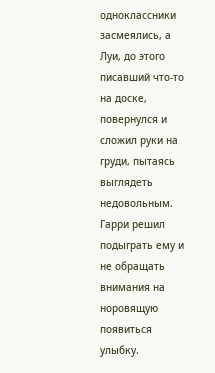одноклассники засмеялись, а Луи, до этого писавший что-то на доске, повернулся и сложил руки на груди, пытаясь выглядеть недовольным. Гарри решил подыграть ему и не обращать внимания на норовящую появиться улыбку.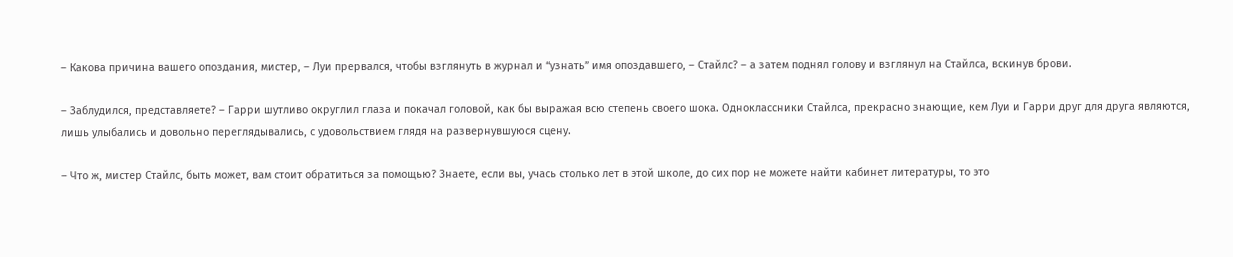– Какова причина вашего опоздания, мистер, – Луи прервался, чтобы взглянуть в журнал и “узнать” имя опоздавшего, – Стайлс? – а затем поднял голову и взглянул на Стайлса, вскинув брови.

– Заблудился, представляете? – Гарри шутливо округлил глаза и покачал головой, как бы выражая всю степень своего шока. Одноклассники Стайлса, прекрасно знающие, кем Луи и Гарри друг для друга являются, лишь улыбались и довольно переглядывались, с удовольствием глядя на развернувшуюся сцену.

– Что ж, мистер Стайлс, быть может, вам стоит обратиться за помощью? Знаете, если вы, учась столько лет в этой школе, до сих пор не можете найти кабинет литературы, то это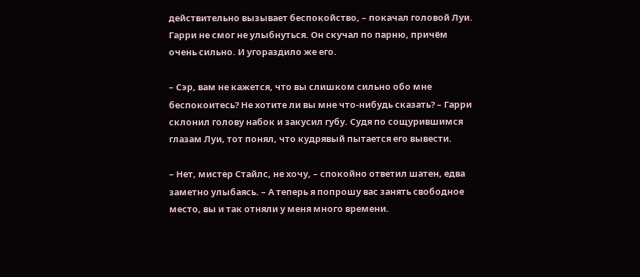действительно вызывает беспокойство, – покачал головой Луи. Гарри не смог не улыбнуться. Он скучал по парню, причём очень сильно. И угораздило же его.

– Сэр, вам не кажется, что вы слишком сильно обо мне беспокоитесь? Не хотите ли вы мне что-нибудь сказать? – Гарри склонил голову набок и закусил губу. Судя по сощурившимся глазам Луи, тот понял, что кудрявый пытается его вывести.

– Нет, мистер Стайлс, не хочу, – спокойно ответил шатен, едва заметно улыбаясь. – А теперь я попрошу вас занять свободное место, вы и так отняли у меня много времени.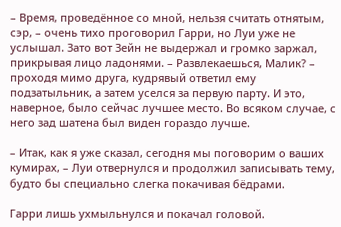– Время, проведённое со мной, нельзя считать отнятым, сэр, – очень тихо проговорил Гарри, но Луи уже не услышал. Зато вот Зейн не выдержал и громко заржал, прикрывая лицо ладонями. – Развлекаешься, Малик? – проходя мимо друга, кудрявый ответил ему подзатыльник, а затем уселся за первую парту. И это, наверное, было сейчас лучшее место. Во всяком случае, с него зад шатена был виден гораздо лучше.

– Итак, как я уже сказал, сегодня мы поговорим о ваших кумирах, – Луи отвернулся и продолжил записывать тему, будто бы специально слегка покачивая бёдрами.

Гарри лишь ухмыльнулся и покачал головой.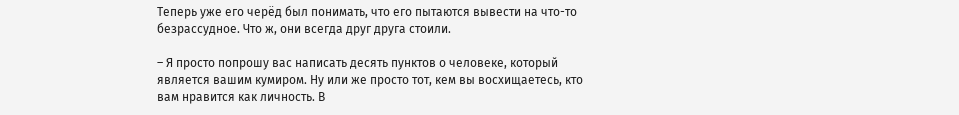Теперь уже его черёд был понимать, что его пытаются вывести на что-то безрассудное. Что ж, они всегда друг друга стоили.

– Я просто попрошу вас написать десять пунктов о человеке, который является вашим кумиром. Ну или же просто тот, кем вы восхищаетесь, кто вам нравится как личность. В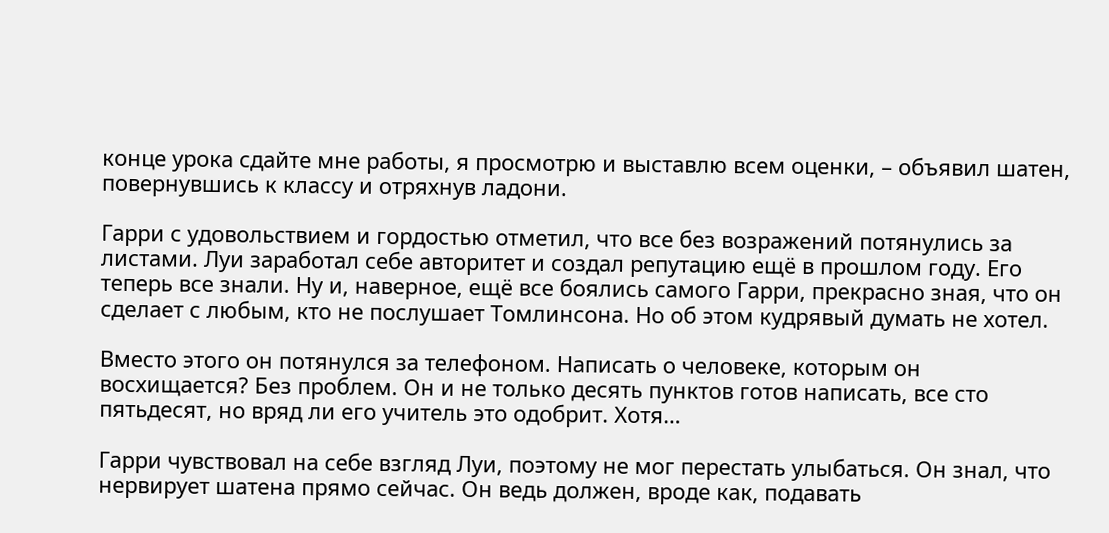конце урока сдайте мне работы, я просмотрю и выставлю всем оценки, – объявил шатен, повернувшись к классу и отряхнув ладони.

Гарри с удовольствием и гордостью отметил, что все без возражений потянулись за листами. Луи заработал себе авторитет и создал репутацию ещё в прошлом году. Его теперь все знали. Ну и, наверное, ещё все боялись самого Гарри, прекрасно зная, что он сделает с любым, кто не послушает Томлинсона. Но об этом кудрявый думать не хотел.

Вместо этого он потянулся за телефоном. Написать о человеке, которым он восхищается? Без проблем. Он и не только десять пунктов готов написать, все сто пятьдесят, но вряд ли его учитель это одобрит. Хотя…

Гарри чувствовал на себе взгляд Луи, поэтому не мог перестать улыбаться. Он знал, что нервирует шатена прямо сейчас. Он ведь должен, вроде как, подавать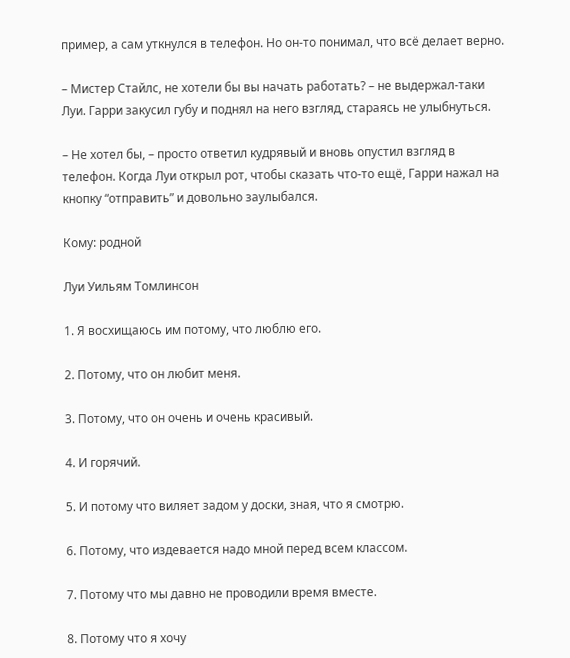пример, а сам уткнулся в телефон. Но он-то понимал, что всё делает верно.

– Мистер Стайлс, не хотели бы вы начать работать? – не выдержал-таки Луи. Гарри закусил губу и поднял на него взгляд, стараясь не улыбнуться.

– Не хотел бы, – просто ответил кудрявый и вновь опустил взгляд в телефон. Когда Луи открыл рот, чтобы сказать что-то ещё, Гарри нажал на кнопку “отправить” и довольно заулыбался.

Кому: родной

Луи Уильям Томлинсон

1. Я восхищаюсь им потому, что люблю его.

2. Потому, что он любит меня.

3. Потому, что он очень и очень красивый.

4. И горячий.

5. И потому что виляет задом у доски, зная, что я смотрю.

6. Потому, что издевается надо мной перед всем классом.

7. Потому что мы давно не проводили время вместе.

8. Потому что я хочу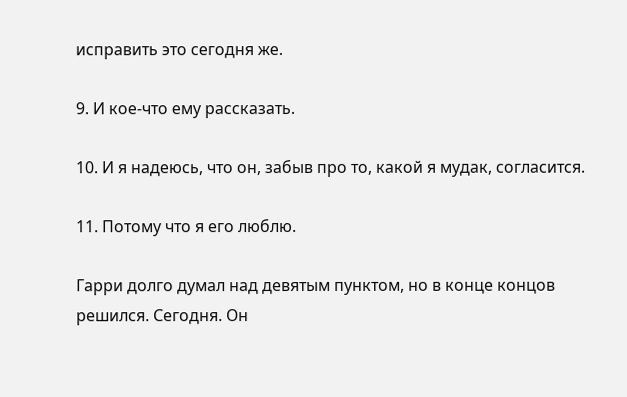исправить это сегодня же.

9. И кое-что ему рассказать.

10. И я надеюсь, что он, забыв про то, какой я мудак, согласится.

11. Потому что я его люблю.

Гарри долго думал над девятым пунктом, но в конце концов решился. Сегодня. Он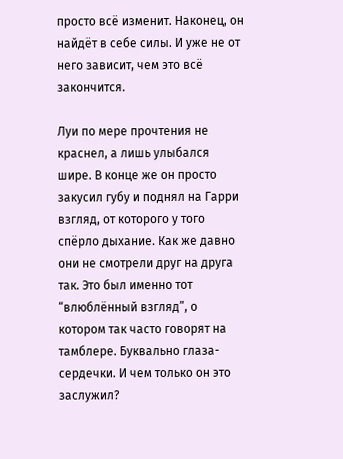просто всё изменит. Наконец, он найдёт в себе силы. И уже не от него зависит, чем это всё закончится.

Луи по мере прочтения не краснел, а лишь улыбался шире. В конце же он просто закусил губу и поднял на Гарри взгляд, от которого у того спёрло дыхание. Как же давно они не смотрели друг на друга так. Это был именно тот “влюблённый взгляд”, о котором так часто говорят на тамблере. Буквально глаза-сердечки. И чем только он это заслужил?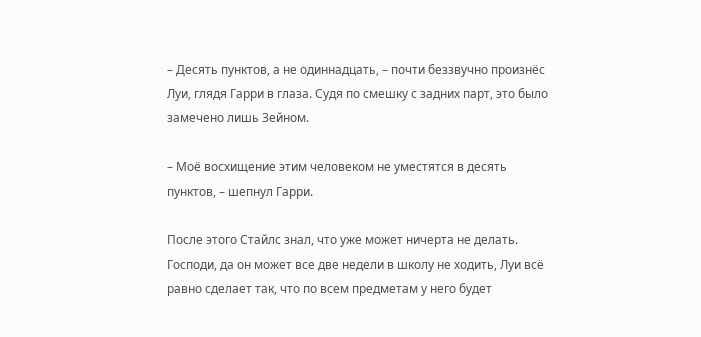– Десять пунктов, а не одиннадцать, – почти беззвучно произнёс Луи, глядя Гарри в глаза. Судя по смешку с задних парт, это было замечено лишь Зейном.

– Моё восхищение этим человеком не уместятся в десять пунктов, – шепнул Гарри.

После этого Стайлс знал, что уже может ничерта не делать. Господи, да он может все две недели в школу не ходить, Луи всё равно сделает так, что по всем предметам у него будет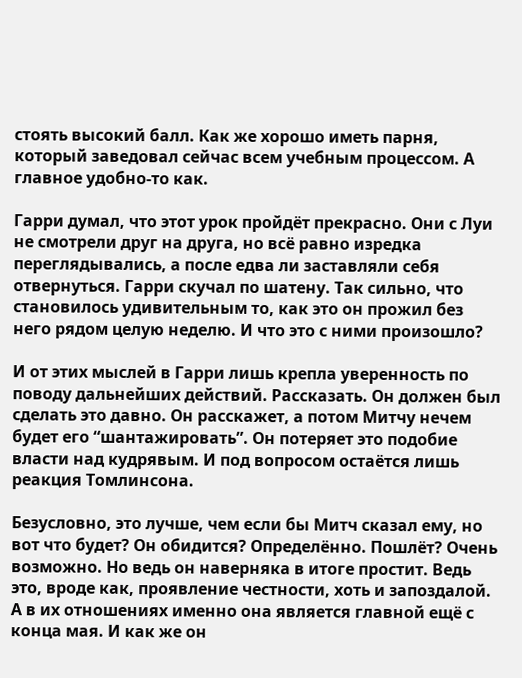стоять высокий балл. Как же хорошо иметь парня, который заведовал сейчас всем учебным процессом. А главное удобно-то как.

Гарри думал, что этот урок пройдёт прекрасно. Они с Луи не смотрели друг на друга, но всё равно изредка переглядывались, а после едва ли заставляли себя отвернуться. Гарри скучал по шатену. Так сильно, что становилось удивительным то, как это он прожил без него рядом целую неделю. И что это с ними произошло?

И от этих мыслей в Гарри лишь крепла уверенность по поводу дальнейших действий. Рассказать. Он должен был сделать это давно. Он расскажет, а потом Митчу нечем будет его “шантажировать”. Он потеряет это подобие власти над кудрявым. И под вопросом остаётся лишь реакция Томлинсона.

Безусловно, это лучше, чем если бы Митч сказал ему, но вот что будет? Он обидится? Определённо. Пошлёт? Очень возможно. Но ведь он наверняка в итоге простит. Ведь это, вроде как, проявление честности, хоть и запоздалой. А в их отношениях именно она является главной ещё с конца мая. И как же он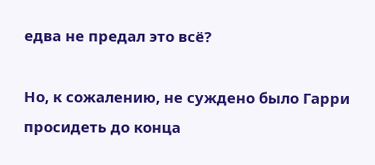едва не предал это всё?

Но, к сожалению, не суждено было Гарри просидеть до конца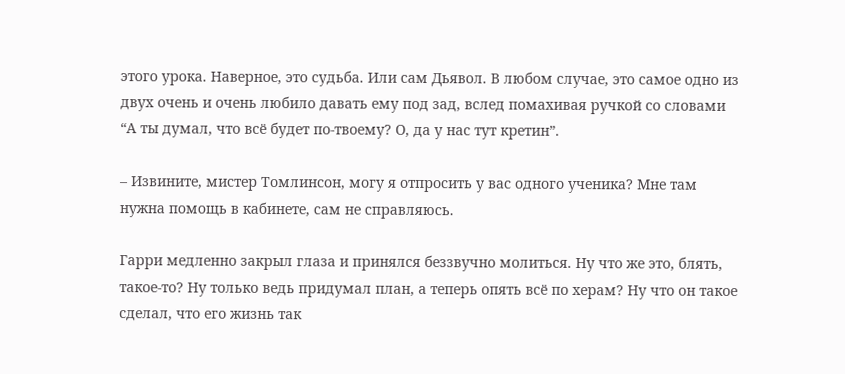этого урока. Наверное, это судьба. Или сам Дьявол. В любом случае, это самое одно из двух очень и очень любило давать ему под зад, вслед помахивая ручкой со словами “А ты думал, что всё будет по-твоему? О, да у нас тут кретин”.

– Извините, мистер Томлинсон, могу я отпросить у вас одного ученика? Мне там нужна помощь в кабинете, сам не справляюсь.

Гарри медленно закрыл глаза и принялся беззвучно молиться. Ну что же это, блять, такое-то? Ну только ведь придумал план, а теперь опять всё по херам? Ну что он такое сделал, что его жизнь так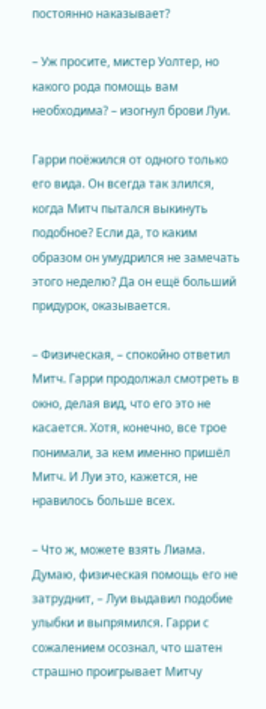постоянно наказывает?

– Уж просите, мистер Уолтер, но какого рода помощь вам необходима? – изогнул брови Луи.

Гарри поёжился от одного только его вида. Он всегда так злился, когда Митч пытался выкинуть подобное? Если да, то каким образом он умудрился не замечать этого неделю? Да он ещё больший придурок, оказывается.

– Физическая, – спокойно ответил Митч. Гарри продолжал смотреть в окно, делая вид, что его это не касается. Хотя, конечно, все трое понимали, за кем именно пришёл Митч. И Луи это, кажется, не нравилось больше всех.

– Что ж, можете взять Лиама. Думаю, физическая помощь его не затруднит, – Луи выдавил подобие улыбки и выпрямился. Гарри с сожалением осознал, что шатен страшно проигрывает Митчу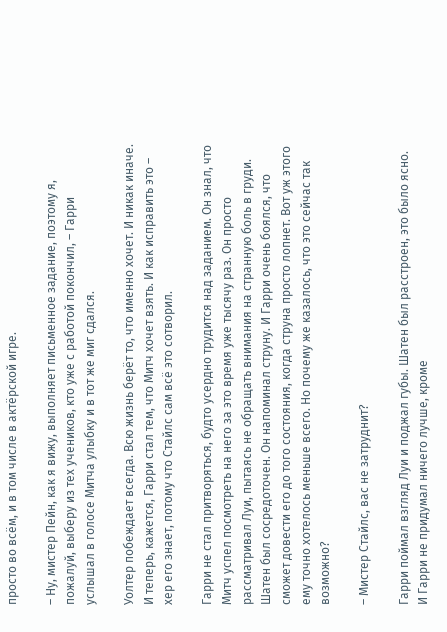просто во всём, и в том числе в актёрской игре.

– Ну, мистер Пейн, как я вижу, выполняет письменное задание, поэтому я, пожалуй, выберу из тех учеников, кто уже с работой покончил, – Гарри услышал в голосе Митча улыбку и в тот же миг сдался.

Уолтер побеждает всегда. Всю жизнь берёт то, что именно хочет. И никак иначе. И теперь, кажется, Гарри стал тем, что Митч хочет взять. И как исправить это – хер его знает, потому что Стайлс сам всё это сотворил.

Гарри не стал притворяться, будто усердно трудится над заданием. Он знал, что Митч успел посмотреть на него за это время уже тысячу раз. Он просто рассматривал Луи, пытаясь не обращать внимания на странную боль в груди. Шатен был сосредоточен. Он напоминал струну. И Гарри очень боялся, что сможет довести его до того состояния, когда струна просто лопнет. Вот уж этого ему точно хотелось меньше всего. Но почему же казалось, что это сейчас так возможно?

– Мистер Стайлс, вас не затруднит?

Гарри поймал взгляд Луи и поджал губы. Шатен был расстроен, это было ясно. И Гарри не придумал ничего лучше, кроме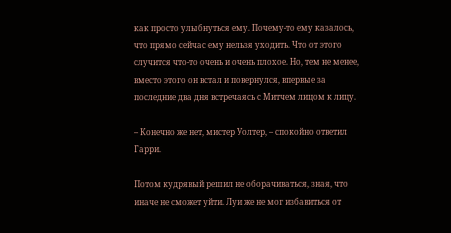как просто улыбнуться ему. Почему-то ему казалось, что прямо сейчас ему нельзя уходить. Что от этого случится что-то очень и очень плохое. Но, тем не менее, вместо этого он встал и повернулся, впервые за последние два дня встречаясь с Митчем лицом к лицу.

– Конечно же нет, мистер Уолтер, – спокойно ответил Гарри.

Потом кудрявый решил не оборачиваться, зная, что иначе не сможет уйти. Луи же не мог избавиться от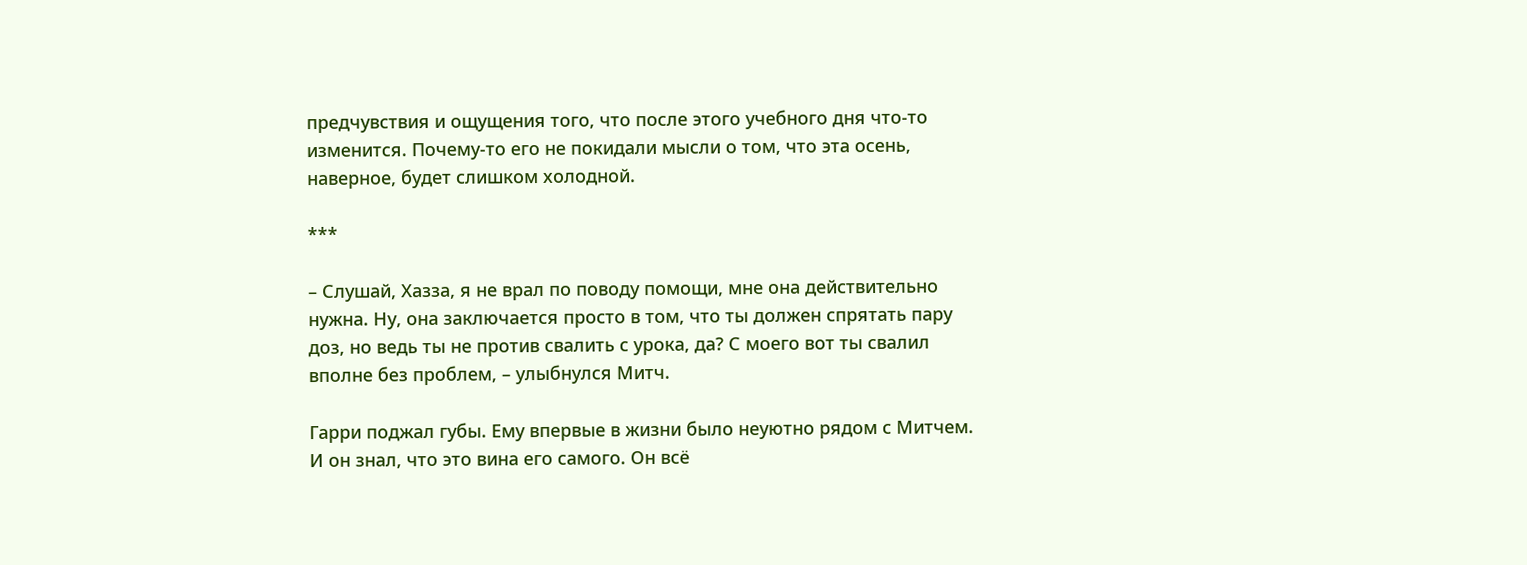предчувствия и ощущения того, что после этого учебного дня что-то изменится. Почему-то его не покидали мысли о том, что эта осень, наверное, будет слишком холодной.

***

– Слушай, Хазза, я не врал по поводу помощи, мне она действительно нужна. Ну, она заключается просто в том, что ты должен спрятать пару доз, но ведь ты не против свалить с урока, да? С моего вот ты свалил вполне без проблем, – улыбнулся Митч.

Гарри поджал губы. Ему впервые в жизни было неуютно рядом с Митчем. И он знал, что это вина его самого. Он всё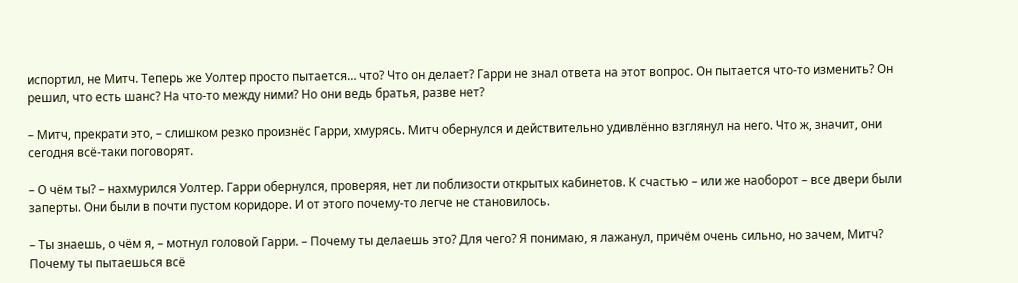испортил, не Митч. Теперь же Уолтер просто пытается… что? Что он делает? Гарри не знал ответа на этот вопрос. Он пытается что-то изменить? Он решил, что есть шанс? На что-то между ними? Но они ведь братья, разве нет?

– Митч, прекрати это, – слишком резко произнёс Гарри, хмурясь. Митч обернулся и действительно удивлённо взглянул на него. Что ж, значит, они сегодня всё-таки поговорят.

– О чём ты? – нахмурился Уолтер. Гарри обернулся, проверяя, нет ли поблизости открытых кабинетов. К счастью – или же наоборот – все двери были заперты. Они были в почти пустом коридоре. И от этого почему-то легче не становилось.

– Ты знаешь, о чём я, – мотнул головой Гарри. – Почему ты делаешь это? Для чего? Я понимаю, я лажанул, причём очень сильно, но зачем, Митч? Почему ты пытаешься всё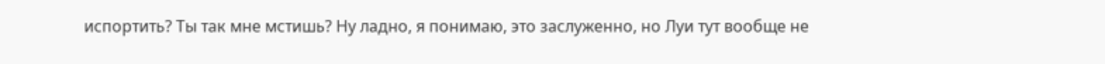испортить? Ты так мне мстишь? Ну ладно, я понимаю, это заслуженно, но Луи тут вообще не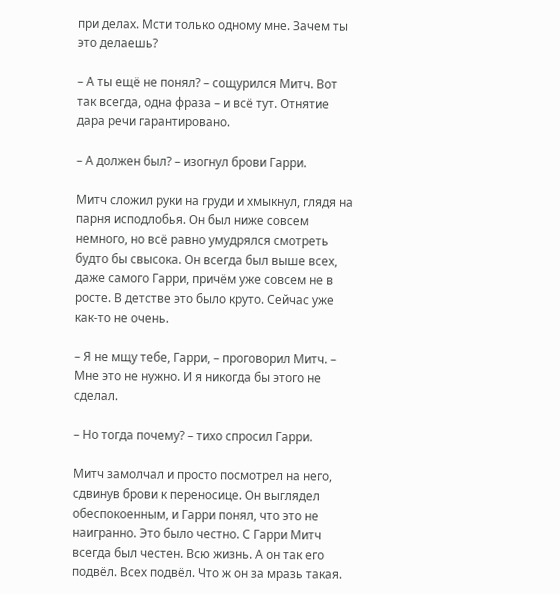при делах. Мсти только одному мне. Зачем ты это делаешь?

– А ты ещё не понял? – сощурился Митч. Вот так всегда, одна фраза – и всё тут. Отнятие дара речи гарантировано.

– А должен был? – изогнул брови Гарри.

Митч сложил руки на груди и хмыкнул, глядя на парня исподлобья. Он был ниже совсем немного, но всё равно умудрялся смотреть будто бы свысока. Он всегда был выше всех, даже самого Гарри, причём уже совсем не в росте. В детстве это было круто. Сейчас уже как-то не очень.

– Я не мщу тебе, Гарри, – проговорил Митч. – Мне это не нужно. И я никогда бы этого не сделал.

– Но тогда почему? – тихо спросил Гарри.

Митч замолчал и просто посмотрел на него, сдвинув брови к переносице. Он выглядел обеспокоенным, и Гарри понял, что это не наигранно. Это было честно. С Гарри Митч всегда был честен. Всю жизнь. А он так его подвёл. Всех подвёл. Что ж он за мразь такая.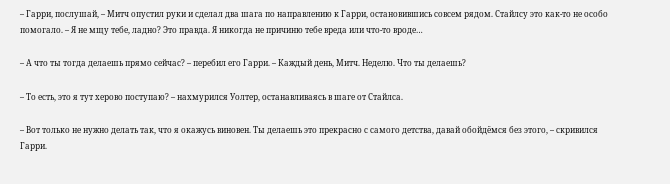– Гарри, послушай, – Митч опустил руки и сделал два шага по направлению к Гарри, остановившись совсем рядом. Стайлсу это как-то не особо помогало. – Я не мщу тебе, ладно? Это правда. Я никогда не причиню тебе вреда или что-то вроде…

– А что ты тогда делаешь прямо сейчас? – перебил его Гарри. – Каждый день, Митч. Неделю. Что ты делаешь?

– То есть, это я тут херово поступаю? – нахмурился Уолтер, останавливаясь в шаге от Стайлса.

– Вот только не нужно делать так, что я окажусь виновен. Ты делаешь это прекрасно с самого детства, давай обойдёмся без этого, – скривился Гарри.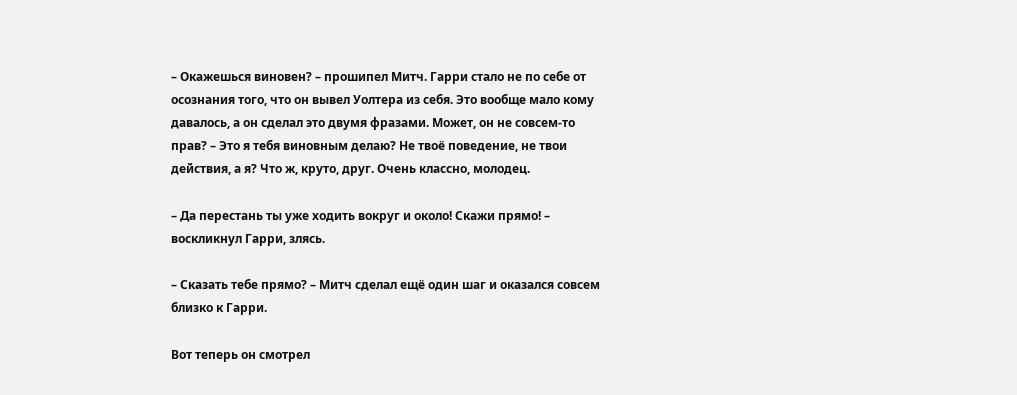– Окажешься виновен? – прошипел Митч. Гарри стало не по себе от осознания того, что он вывел Уолтера из себя. Это вообще мало кому давалось, а он сделал это двумя фразами. Может, он не совсем-то прав? – Это я тебя виновным делаю? Не твоё поведение, не твои действия, а я? Что ж, круто, друг. Очень классно, молодец.

– Да перестань ты уже ходить вокруг и около! Скажи прямо! – воскликнул Гарри, злясь.

– Сказать тебе прямо? – Митч сделал ещё один шаг и оказался совсем близко к Гарри.

Вот теперь он смотрел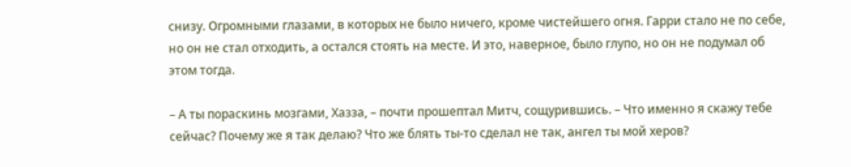снизу. Огромными глазами, в которых не было ничего, кроме чистейшего огня. Гарри стало не по себе, но он не стал отходить, а остался стоять на месте. И это, наверное, было глупо, но он не подумал об этом тогда.

– А ты пораскинь мозгами, Хазза, – почти прошептал Митч, сощурившись. – Что именно я скажу тебе сейчас? Почему же я так делаю? Что же блять ты-то сделал не так, ангел ты мой херов?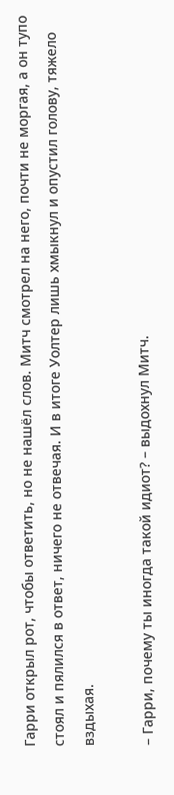Гарри открыл рот, чтобы ответить, но не нашёл слов. Митч смотрел на него, почти не моргая, а он тупо стоял и пялился в ответ, ничего не отвечая. И в итоге Уолтер лишь хмыкнул и опустил голову, тяжело вздыхая.

– Гарри, почему ты иногда такой идиот? – выдохнул Митч.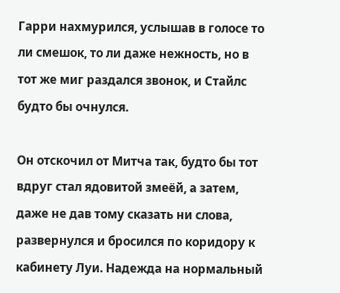Гарри нахмурился, услышав в голосе то ли смешок, то ли даже нежность, но в тот же миг раздался звонок, и Стайлс будто бы очнулся.

Он отскочил от Митча так, будто бы тот вдруг стал ядовитой змеёй, а затем, даже не дав тому сказать ни слова, развернулся и бросился по коридору к кабинету Луи. Надежда на нормальный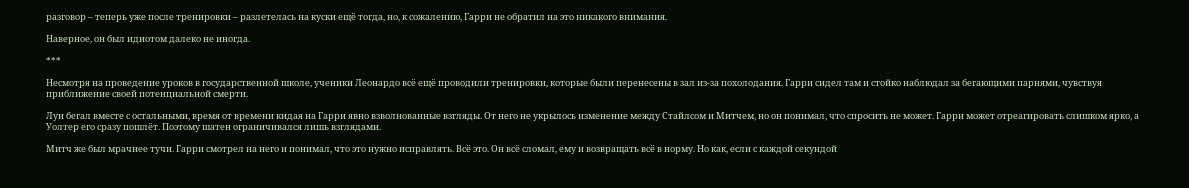разговор – теперь уже после тренировки – разлетелась на куски ещё тогда, но, к сожалению, Гарри не обратил на это никакого внимания.

Наверное, он был идиотом далеко не иногда.

***

Несмотря на проведение уроков в государственной школе, ученики Леонардо всё ещё проводили тренировки, которые были перенесены в зал из-за похолодания. Гарри сидел там и стойко наблюдал за бегающими парнями, чувствуя приближение своей потенциальной смерти.

Луи бегал вместе с остальными, время от времени кидая на Гарри явно взволнованные взгляды. От него не укрылось изменение между Стайлсом и Митчем, но он понимал, что спросить не может. Гарри может отреагировать слишком ярко, а Уолтер его сразу пошлёт. Поэтому шатен ограничивался лишь взглядами.

Митч же был мрачнее тучи. Гарри смотрел на него и понимал, что это нужно исправлять. Всё это. Он всё сломал, ему и возвращать всё в норму. Но как, если с каждой секундой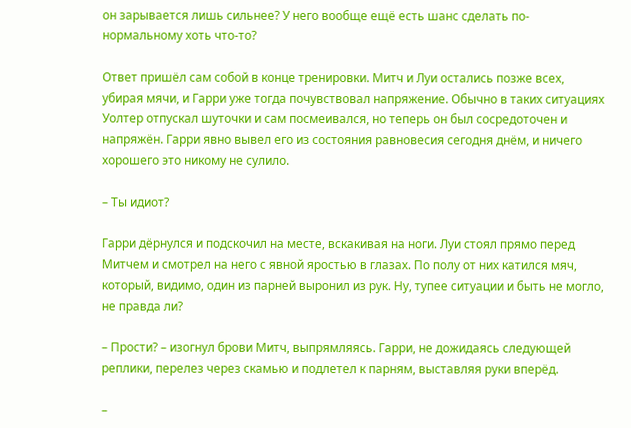он зарывается лишь сильнее? У него вообще ещё есть шанс сделать по-нормальному хоть что-то?

Ответ пришёл сам собой в конце тренировки. Митч и Луи остались позже всех, убирая мячи, и Гарри уже тогда почувствовал напряжение. Обычно в таких ситуациях Уолтер отпускал шуточки и сам посмеивался, но теперь он был сосредоточен и напряжён. Гарри явно вывел его из состояния равновесия сегодня днём, и ничего хорошего это никому не сулило.

– Ты идиот?

Гарри дёрнулся и подскочил на месте, вскакивая на ноги. Луи стоял прямо перед Митчем и смотрел на него с явной яростью в глазах. По полу от них катился мяч, который, видимо, один из парней выронил из рук. Ну, тупее ситуации и быть не могло, не правда ли?

– Прости? – изогнул брови Митч, выпрямляясь. Гарри, не дожидаясь следующей реплики, перелез через скамью и подлетел к парням, выставляя руки вперёд.

–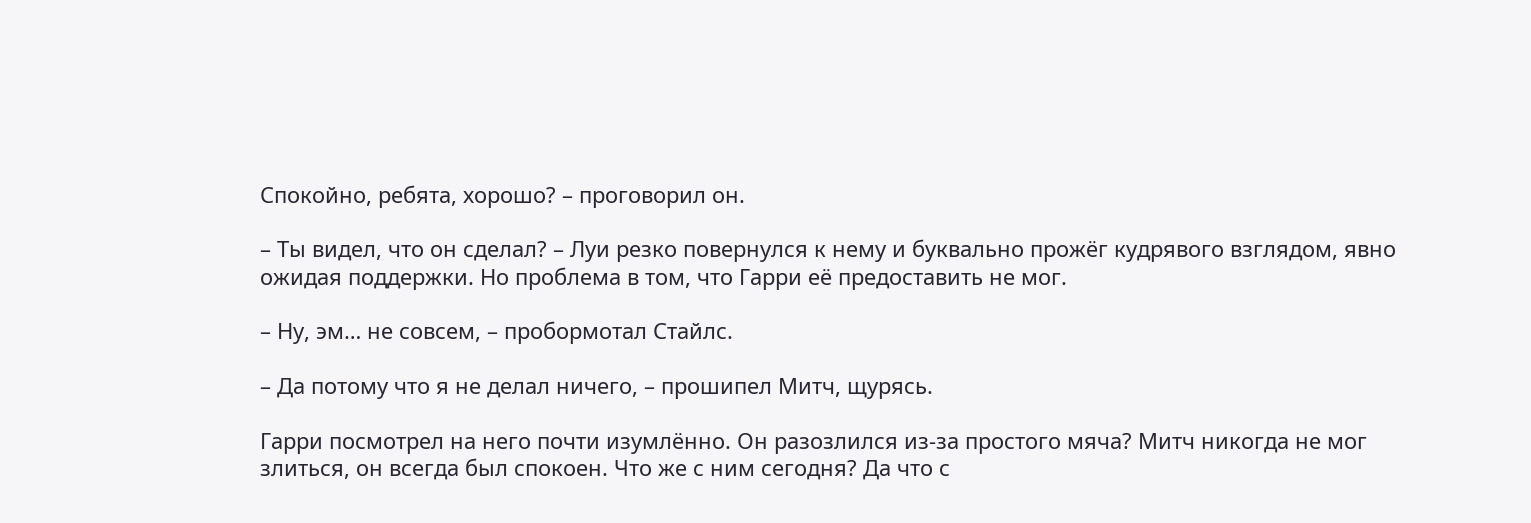Спокойно, ребята, хорошо? – проговорил он.

– Ты видел, что он сделал? – Луи резко повернулся к нему и буквально прожёг кудрявого взглядом, явно ожидая поддержки. Но проблема в том, что Гарри её предоставить не мог.

– Ну, эм… не совсем, – пробормотал Стайлс.

– Да потому что я не делал ничего, – прошипел Митч, щурясь.

Гарри посмотрел на него почти изумлённо. Он разозлился из-за простого мяча? Митч никогда не мог злиться, он всегда был спокоен. Что же с ним сегодня? Да что с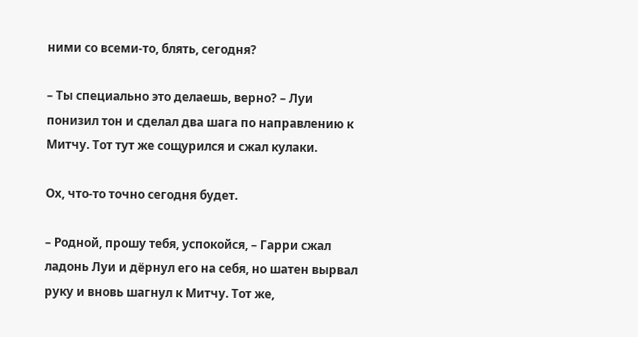ними со всеми-то, блять, сегодня?

– Ты специально это делаешь, верно? – Луи понизил тон и сделал два шага по направлению к Митчу. Тот тут же сощурился и сжал кулаки.

Ох, что-то точно сегодня будет.

– Родной, прошу тебя, успокойся, – Гарри сжал ладонь Луи и дёрнул его на себя, но шатен вырвал руку и вновь шагнул к Митчу. Тот же,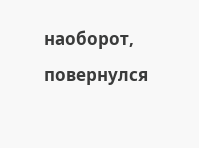наоборот, повернулся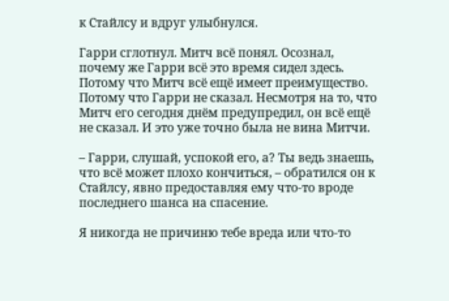к Стайлсу и вдруг улыбнулся.

Гарри сглотнул. Митч всё понял. Осознал, почему же Гарри всё это время сидел здесь. Потому что Митч всё ещё имеет преимущество. Потому что Гарри не сказал. Несмотря на то, что Митч его сегодня днём предупредил, он всё ещё не сказал. И это уже точно была не вина Митчи.

– Гарри, слушай, успокой его, а? Ты ведь знаешь, что всё может плохо кончиться, – обратился он к Стайлсу, явно предоставляя ему что-то вроде последнего шанса на спасение.

Я никогда не причиню тебе вреда или что-то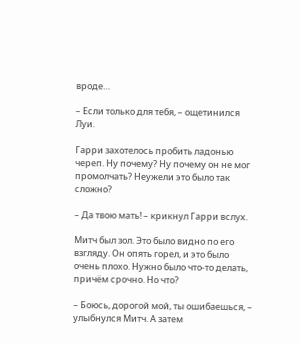вроде…

– Если только для тебя, – ощетинился Луи.

Гарри захотелось пробить ладонью череп. Ну почему? Ну почему он не мог промолчать? Неужели это было так сложно?

– Да твою мать! – крикнул Гарри вслух.

Митч был зол. Это было видно по его взгляду. Он опять горел, и это было очень плохо. Нужно было что-то делать, причём срочно. Но что?

– Боюсь, дорогой мой, ты ошибаешься, – улыбнулся Митч. А затем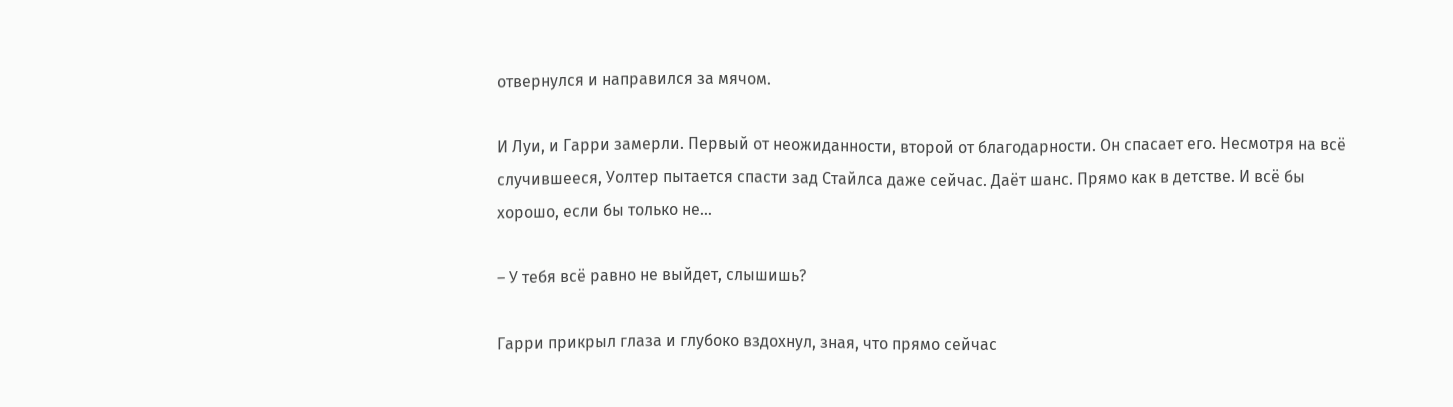отвернулся и направился за мячом.

И Луи, и Гарри замерли. Первый от неожиданности, второй от благодарности. Он спасает его. Несмотря на всё случившееся, Уолтер пытается спасти зад Стайлса даже сейчас. Даёт шанс. Прямо как в детстве. И всё бы хорошо, если бы только не…

– У тебя всё равно не выйдет, слышишь?

Гарри прикрыл глаза и глубоко вздохнул, зная, что прямо сейчас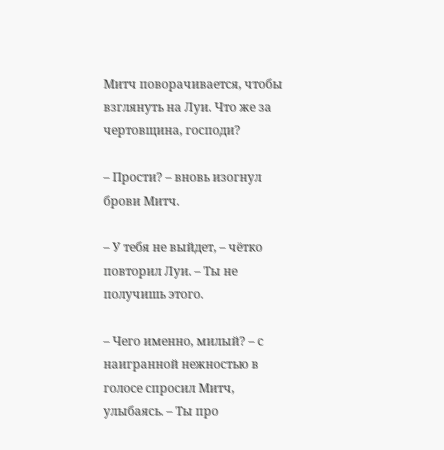Митч поворачивается, чтобы взглянуть на Луи. Что же за чертовщина, господи?

– Прости? – вновь изогнул брови Митч.

– У тебя не выйдет, – чётко повторил Луи. – Ты не получишь этого.

– Чего именно, милый? – с наигранной нежностью в голосе спросил Митч, улыбаясь. – Ты про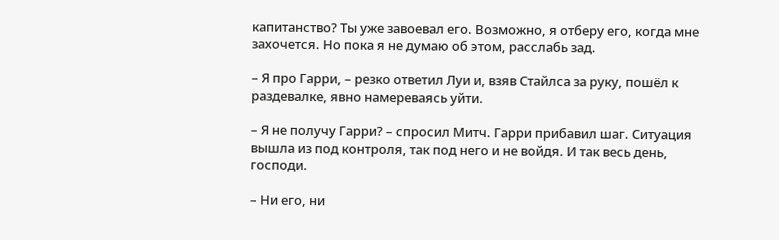капитанство? Ты уже завоевал его. Возможно, я отберу его, когда мне захочется. Но пока я не думаю об этом, расслабь зад.

– Я про Гарри, – резко ответил Луи и, взяв Стайлса за руку, пошёл к раздевалке, явно намереваясь уйти.

– Я не получу Гарри? – спросил Митч. Гарри прибавил шаг. Ситуация вышла из под контроля, так под него и не войдя. И так весь день, господи.

– Ни его, ни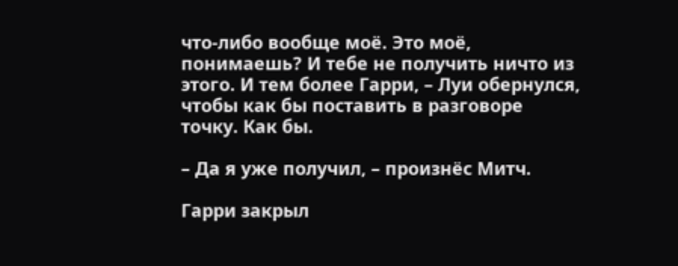что-либо вообще моё. Это моё, понимаешь? И тебе не получить ничто из этого. И тем более Гарри, – Луи обернулся, чтобы как бы поставить в разговоре точку. Как бы.

– Да я уже получил, – произнёс Митч.

Гарри закрыл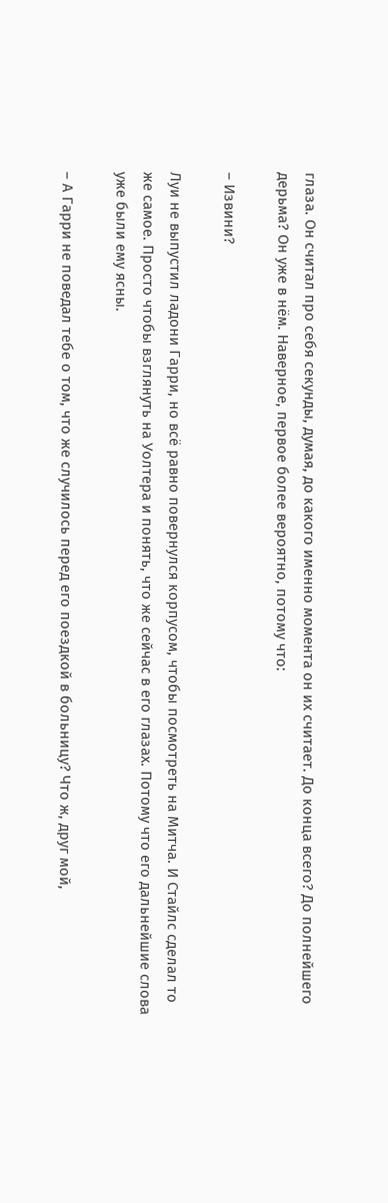глаза. Он считал про себя секунды, думая, до какого именно момента он их считает. До конца всего? До полнейшего дерьма? Он уже в нём. Наверное, первое более вероятно, потому что:

– Извини?

Луи не выпустил ладони Гарри, но всё равно повернулся корпусом, чтобы посмотреть на Митча. И Стайлс сделал то же самое. Просто чтобы взглянуть на Уолтера и понять, что же сейчас в его глазах. Потому что его дальнейшие слова уже были ему ясны.

– А Гарри не поведал тебе о том, что же случилось перед его поездкой в больницу? Что ж, друг мой,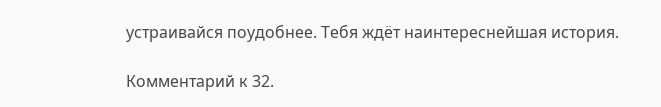устраивайся поудобнее. Тебя ждёт наинтереснейшая история.

Комментарий к 32.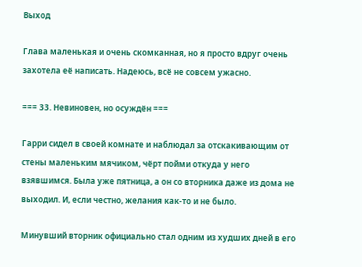Выход

Глава маленькая и очень скомканная, но я просто вдруг очень захотела её написать. Надеюсь, всё не совсем ужасно.

=== 33. Невиновен, но осуждён ===

Гарри сидел в своей комнате и наблюдал за отскакивающим от стены маленьким мячиком, чёрт пойми откуда у него взявшимся. Была уже пятница, а он со вторника даже из дома не выходил. И, если честно, желания как-то и не было.

Минувший вторник официально стал одним из худших дней в его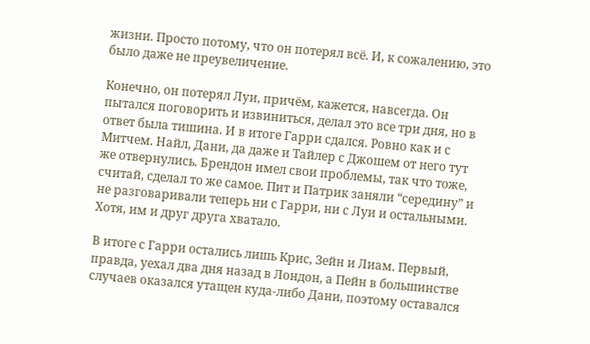жизни. Просто потому, что он потерял всё. И, к сожалению, это было даже не преувеличение.

Конечно, он потерял Луи, причём, кажется, навсегда. Он пытался поговорить и извиниться, делал это все три дня, но в ответ была тишина. И в итоге Гарри сдался. Ровно как и с Митчем. Найл, Дани, да даже и Тайлер с Джошем от него тут же отвернулись. Брендон имел свои проблемы, так что тоже, считай, сделал то же самое. Пит и Патрик заняли “середину” и не разговаривали теперь ни с Гарри, ни с Луи и остальными. Хотя, им и друг друга хватало.

В итоге с Гарри остались лишь Крис, Зейн и Лиам. Первый, правда, уехал два дня назад в Лондон, а Пейн в большинстве случаев оказался утащен куда-либо Дани, поэтому оставался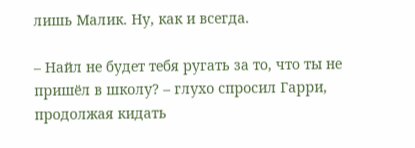лишь Малик. Ну, как и всегда.

– Найл не будет тебя ругать за то, что ты не пришёл в школу? – глухо спросил Гарри, продолжая кидать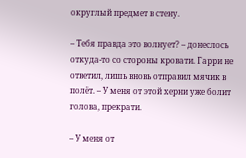округлый предмет в стену.

– Тебя правда это волнует? – донеслось откуда-то со стороны кровати. Гарри не ответил, лишь вновь отправил мячик в полёт. – У меня от этой херни уже болит голова, прекрати.

– У меня от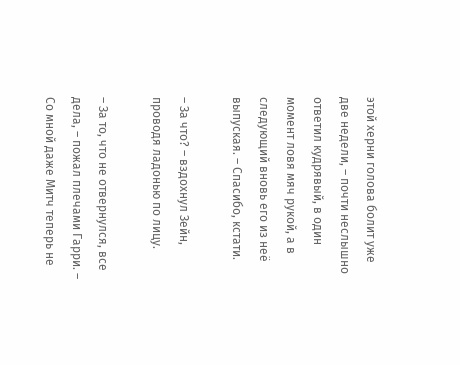этой херни голова болит уже две недели, – почти неслышно ответил кудрявый, в один момент ловя мяч рукой, а в следующий вновь его из неё выпуская. – Спасибо, кстати.

– За что? – вздохнул Зейн, проводя ладонью по лицу.

– За то, что не отвернулся, все дела, – пожал плечами Гарри. – Со мной даже Митч теперь не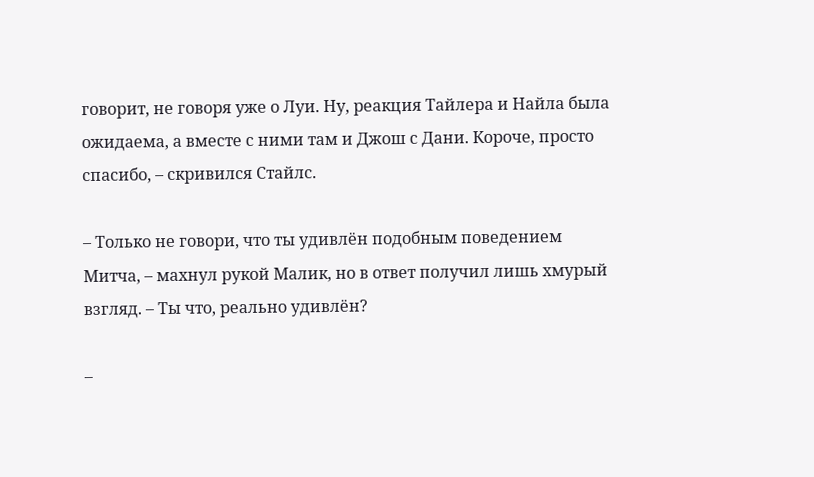говорит, не говоря уже о Луи. Ну, реакция Тайлера и Найла была ожидаема, а вместе с ними там и Джош с Дани. Короче, просто спасибо, – скривился Стайлс.

– Только не говори, что ты удивлён подобным поведением Митча, – махнул рукой Малик, но в ответ получил лишь хмурый взгляд. – Ты что, реально удивлён?

–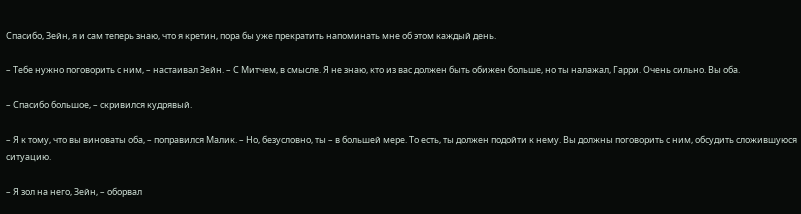Спасибо, Зейн, я и сам теперь знаю, что я кретин, пора бы уже прекратить напоминать мне об этом каждый день.

– Тебе нужно поговорить с ним, – настаивал Зейн. – С Митчем, в смысле. Я не знаю, кто из вас должен быть обижен больше, но ты налажал, Гарри. Очень сильно. Вы оба.

– Спасибо большое, – скривился кудрявый.

– Я к тому, что вы виноваты оба, – поправился Малик. – Но, безусловно, ты – в большей мере. То есть, ты должен подойти к нему. Вы должны поговорить с ним, обсудить сложившуюся ситуацию.

– Я зол на него, Зейн, – оборвал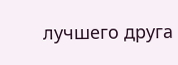лучшего друга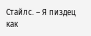Стайлс. – Я пиздец как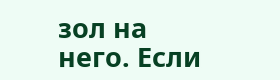зол на него. Если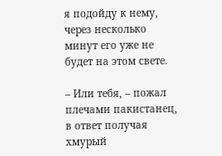я подойду к нему, через несколько минут его уже не будет на этом свете.

– Или тебя, – пожал плечами пакистанец, в ответ получая хмурый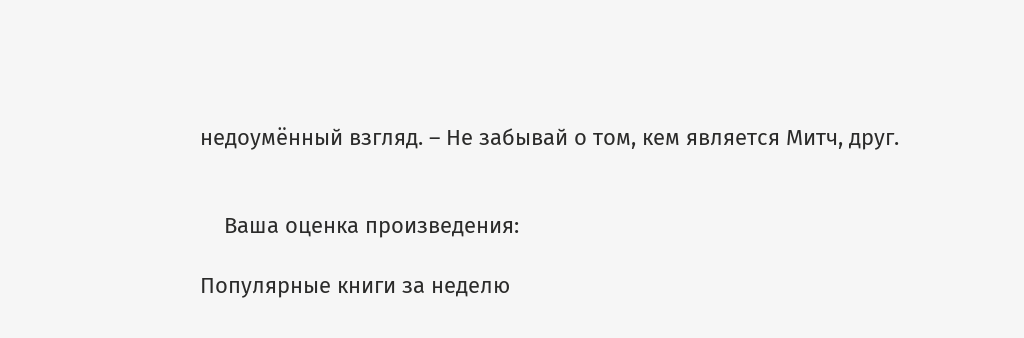недоумённый взгляд. – Не забывай о том, кем является Митч, друг.


    Ваша оценка произведения:

Популярные книги за неделю